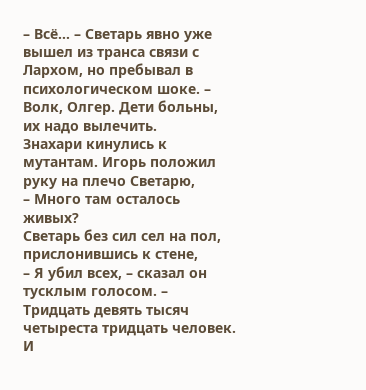– Всё… – Светарь явно уже вышел из транса связи с Лархом, но пребывал в психологическом шоке. – Волк, Олгер. Дети больны, их надо вылечить.
Знахари кинулись к мутантам. Игорь положил руку на плечо Светарю,
– Много там осталось живых?
Светарь без сил сел на пол, прислонившись к стене,
– Я убил всех, – сказал он тусклым голосом. – Тридцать девять тысяч четыреста тридцать человек. И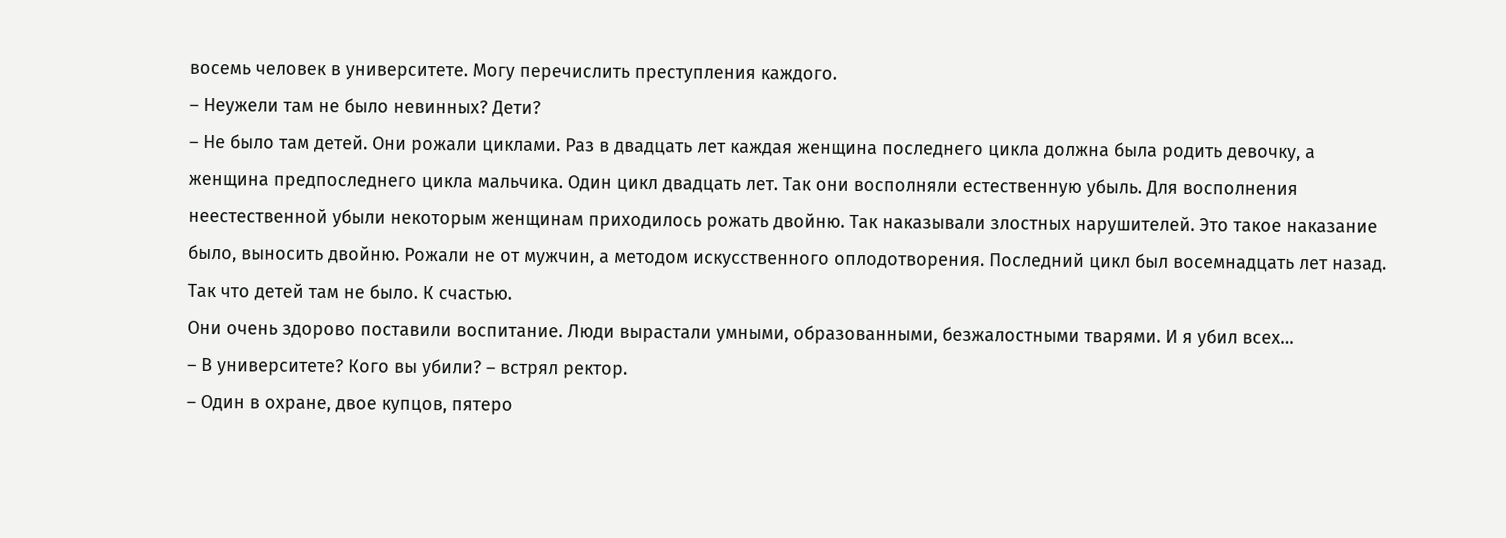восемь человек в университете. Могу перечислить преступления каждого.
– Неужели там не было невинных? Дети?
– Не было там детей. Они рожали циклами. Раз в двадцать лет каждая женщина последнего цикла должна была родить девочку, а женщина предпоследнего цикла мальчика. Один цикл двадцать лет. Так они восполняли естественную убыль. Для восполнения неестественной убыли некоторым женщинам приходилось рожать двойню. Так наказывали злостных нарушителей. Это такое наказание было, выносить двойню. Рожали не от мужчин, а методом искусственного оплодотворения. Последний цикл был восемнадцать лет назад. Так что детей там не было. К счастью.
Они очень здорово поставили воспитание. Люди вырастали умными, образованными, безжалостными тварями. И я убил всех…
– В университете? Кого вы убили? – встрял ректор.
– Один в охране, двое купцов, пятеро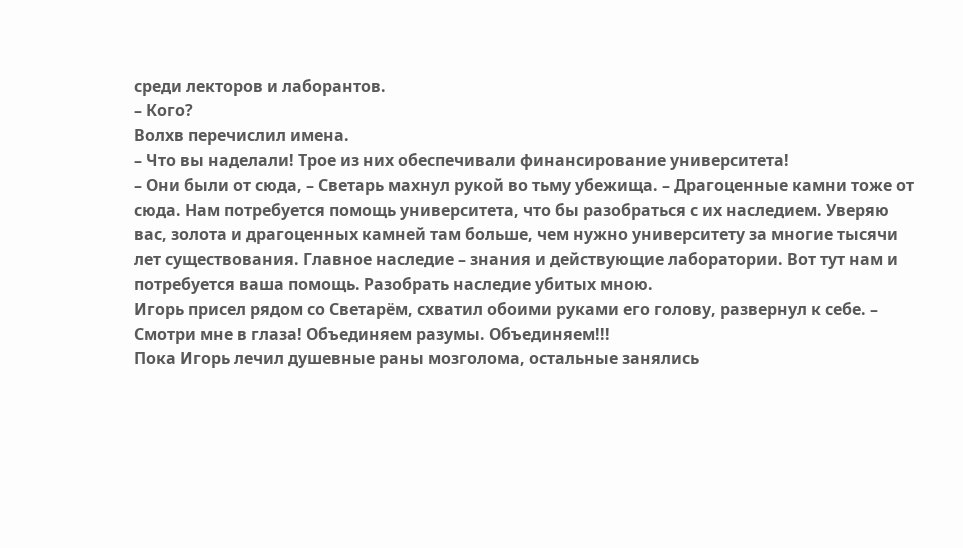среди лекторов и лаборантов.
– Кого?
Волхв перечислил имена.
– Что вы наделали! Трое из них обеспечивали финансирование университета!
– Они были от сюда, – Светарь махнул рукой во тьму убежища. – Драгоценные камни тоже от сюда. Нам потребуется помощь университета, что бы разобраться с их наследием. Уверяю вас, золота и драгоценных камней там больше, чем нужно университету за многие тысячи лет существования. Главное наследие – знания и действующие лаборатории. Вот тут нам и потребуется ваша помощь. Разобрать наследие убитых мною.
Игорь присел рядом со Светарём, схватил обоими руками его голову, развернул к себе. – Смотри мне в глаза! Объединяем разумы. Объединяем!!!
Пока Игорь лечил душевные раны мозголома, остальные занялись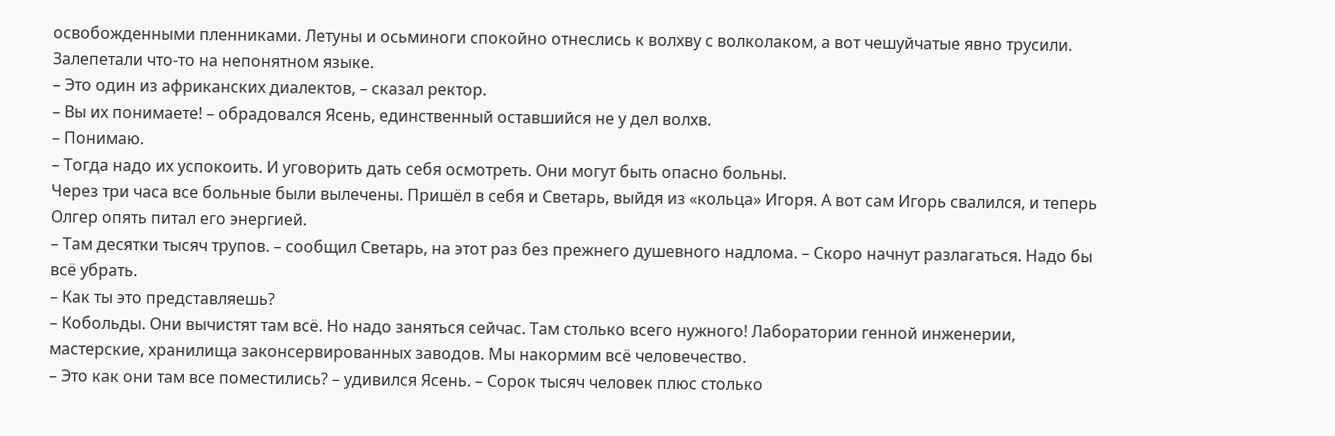освобожденными пленниками. Летуны и осьминоги спокойно отнеслись к волхву с волколаком, а вот чешуйчатые явно трусили. Залепетали что-то на непонятном языке.
– Это один из африканских диалектов, – сказал ректор.
– Вы их понимаете! – обрадовался Ясень, единственный оставшийся не у дел волхв.
– Понимаю.
– Тогда надо их успокоить. И уговорить дать себя осмотреть. Они могут быть опасно больны.
Через три часа все больные были вылечены. Пришёл в себя и Светарь, выйдя из «кольца» Игоря. А вот сам Игорь свалился, и теперь Олгер опять питал его энергией.
– Там десятки тысяч трупов. – сообщил Светарь, на этот раз без прежнего душевного надлома. – Скоро начнут разлагаться. Надо бы всё убрать.
– Как ты это представляешь?
– Кобольды. Они вычистят там всё. Но надо заняться сейчас. Там столько всего нужного! Лаборатории генной инженерии, мастерские, хранилища законсервированных заводов. Мы накормим всё человечество.
– Это как они там все поместились? – удивился Ясень. – Сорок тысяч человек плюс столько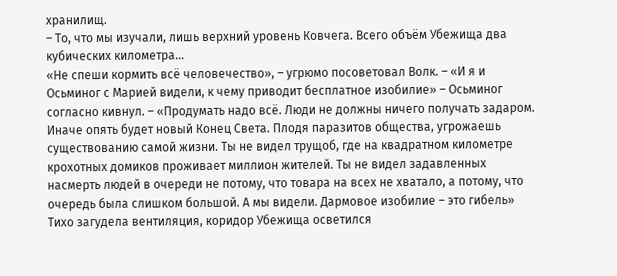хранилищ.
– То, что мы изучали, лишь верхний уровень Ковчега. Всего объём Убежища два кубических километра…
«Не спеши кормить всё человечество», – угрюмо посоветовал Волк. – «И я и Осьминог с Марией видели, к чему приводит бесплатное изобилие» – Осьминог согласно кивнул. – «Продумать надо всё. Люди не должны ничего получать задаром. Иначе опять будет новый Конец Света. Плодя паразитов общества, угрожаешь существованию самой жизни. Ты не видел трущоб, где на квадратном километре крохотных домиков проживает миллион жителей. Ты не видел задавленных насмерть людей в очереди не потому, что товара на всех не хватало, а потому, что очередь была слишком большой. А мы видели. Дармовое изобилие – это гибель»
Тихо загудела вентиляция, коридор Убежища осветился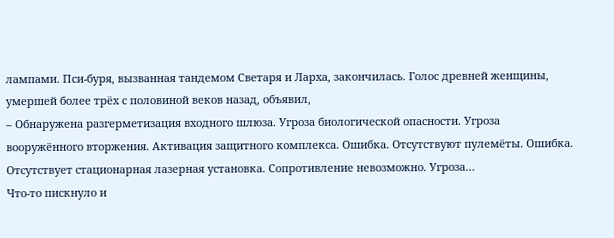лампами. Пси-буря, вызванная тандемом Светаря и Ларха, закончилась. Голос древней женщины, умершей более трёх с половиной веков назад, объявил,
– Обнаружена разгерметизация входного шлюза. Угроза биологической опасности. Угроза вооружённого вторжения. Активация защитного комплекса. Ошибка. Отсутствуют пулемёты. Ошибка. Отсутствует стационарная лазерная установка. Сопротивление невозможно. Угроза…
Что-то пискнуло и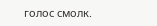голос смолк.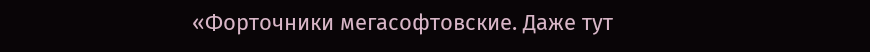«Форточники мегасофтовские. Даже тут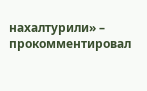нахалтурили» – прокомментировал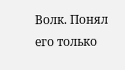Волк. Понял его только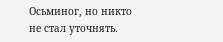Осьминог, но никто не стал уточнять.